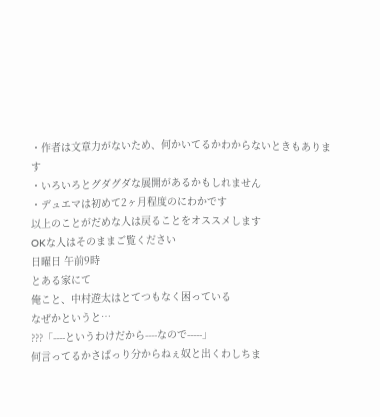・作者は文章力がないため、何かいてるかわからないときもあります
・いろいろとグダグダな展開があるかもしれません
・デュエマは初めて2ヶ月程度のにわかです
以上のことがだめな人は戻ることをオススメします
OKな人はそのままご覧ください
日曜日 午前9時
とある家にて
俺こと、中村遊太はとてつもなく困っている
なぜかというと…
???「----というわけだから----なので-----」
何言ってるかさぱっり分からねぇ奴と出くわしちま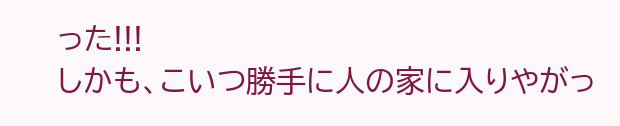った!!!
しかも、こいつ勝手に人の家に入りやがっ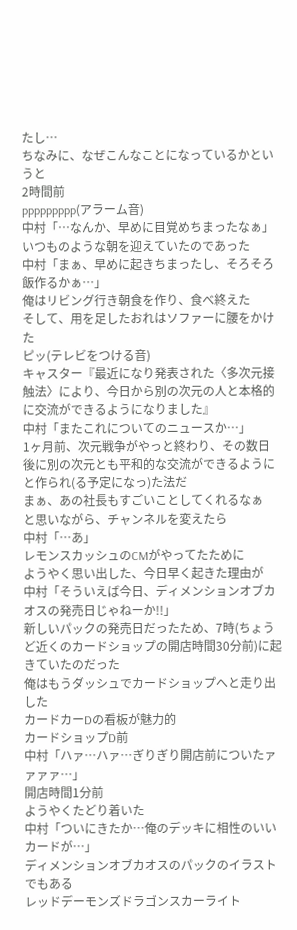たし…
ちなみに、なぜこんなことになっているかというと
2時間前
ppppppppp(アラーム音)
中村「…なんか、早めに目覚めちまったなぁ」
いつものような朝を迎えていたのであった
中村「まぁ、早めに起きちまったし、そろそろ飯作るかぁ…」
俺はリビング行き朝食を作り、食べ終えた
そして、用を足したおれはソファーに腰をかけた
ピッ(テレビをつける音)
キャスター『最近になり発表された〈多次元接触法〉により、今日から別の次元の人と本格的に交流ができるようになりました』
中村「またこれについてのニュースか…」
1ヶ月前、次元戦争がやっと終わり、その数日後に別の次元とも平和的な交流ができるようにと作られ(る予定になっ)た法だ
まぁ、あの社長もすごいことしてくれるなぁ
と思いながら、チャンネルを変えたら
中村「…あ」
レモンスカッシュのCMがやってたために
ようやく思い出した、今日早く起きた理由が
中村「そういえば今日、ディメンションオブカオスの発売日じゃねーか!!」
新しいパックの発売日だったため、7時(ちょうど近くのカードショップの開店時間30分前)に起きていたのだった
俺はもうダッシュでカードショップへと走り出した
カードカーDの看板が魅力的
カードショップD前
中村「ハァ…ハァ…ぎりぎり開店前についたァァァァ…」
開店時間1分前
ようやくたどり着いた
中村「ついにきたか…俺のデッキに相性のいいカードが…」
ディメンションオブカオスのパックのイラストでもある
レッドデーモンズドラゴンスカーライト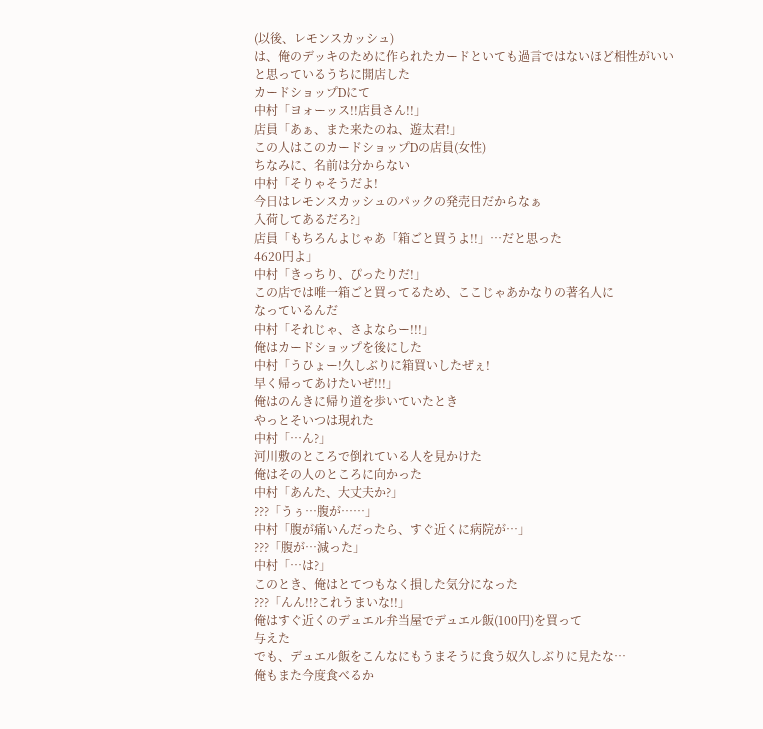(以後、レモンスカッシュ)
は、俺のデッキのために作られたカードといても過言ではないほど相性がいい
と思っているうちに開店した
カードショップDにて
中村「ヨォーッス!!店員さん!!」
店員「あぁ、また来たのね、遊太君!」
この人はこのカードショップDの店員(女性)
ちなみに、名前は分からない
中村「そりゃそうだよ!
今日はレモンスカッシュのパックの発売日だからなぁ
入荷してあるだろ?」
店員「もちろんよじゃあ「箱ごと買うよ!!」…だと思った
4620円よ」
中村「きっちり、ぴったりだ!」
この店では唯一箱ごと買ってるため、ここじゃあかなりの著名人に
なっているんだ
中村「それじゃ、さよならー!!!」
俺はカードショップを後にした
中村「うひょー!久しぶりに箱買いしたぜぇ!
早く帰ってあけたいぜ!!!」
俺はのんきに帰り道を歩いていたとき
やっとそいつは現れた
中村「…ん?」
河川敷のところで倒れている人を見かけた
俺はその人のところに向かった
中村「あんた、大丈夫か?」
???「うぅ…腹が……」
中村「腹が痛いんだったら、すぐ近くに病院が…」
???「腹が…減った」
中村「…は?」
このとき、俺はとてつもなく損した気分になった
???「んん!!?これうまいな!!」
俺はすぐ近くのデュエル弁当屋でデュエル飯(100円)を買って
与えた
でも、デュエル飯をこんなにもうまそうに食う奴久しぶりに見たな…
俺もまた今度食べるか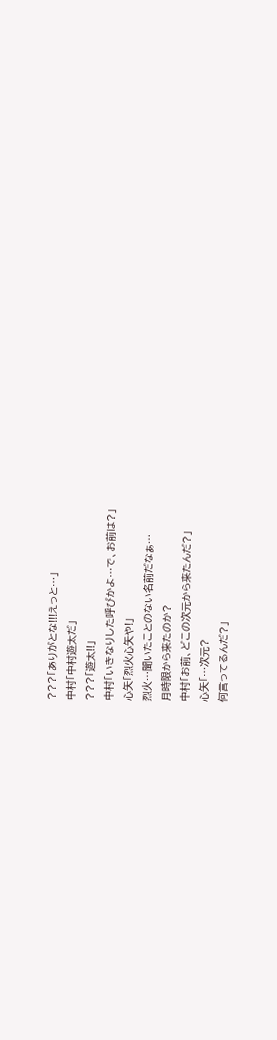???「ありがとな!!!えっと…」
中村「中村遊太だ」
???「遊太!!」
中村「いきなりした呼びかよ…で、お前は?」
心矢「烈火心矢や!」
烈火…聞いたことのない名前だなぁ…
月時限から来たのか?
中村「お前、どこの次元から来たんだ?」
心矢「…次元?
何言ってるんだ?」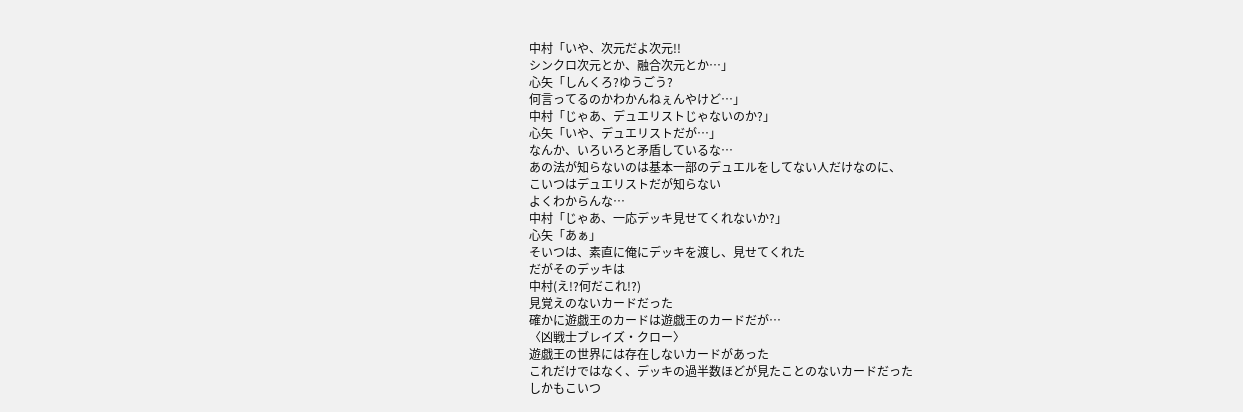中村「いや、次元だよ次元!!
シンクロ次元とか、融合次元とか…」
心矢「しんくろ?ゆうごう?
何言ってるのかわかんねぇんやけど…」
中村「じゃあ、デュエリストじゃないのか?」
心矢「いや、デュエリストだが…」
なんか、いろいろと矛盾しているな…
あの法が知らないのは基本一部のデュエルをしてない人だけなのに、
こいつはデュエリストだが知らない
よくわからんな…
中村「じゃあ、一応デッキ見せてくれないか?」
心矢「あぁ」
そいつは、素直に俺にデッキを渡し、見せてくれた
だがそのデッキは
中村(え!?何だこれ!?)
見覚えのないカードだった
確かに遊戯王のカードは遊戯王のカードだが…
〈凶戦士ブレイズ・クロー〉
遊戯王の世界には存在しないカードがあった
これだけではなく、デッキの過半数ほどが見たことのないカードだった
しかもこいつ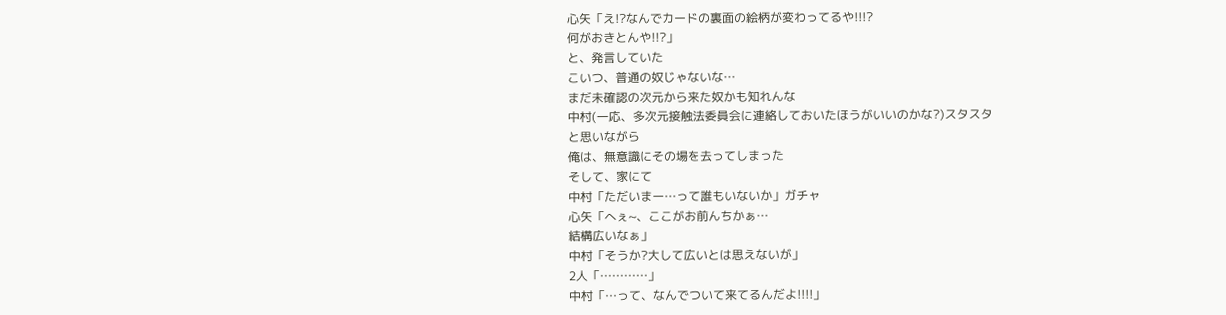心矢「え!?なんでカードの裏面の絵柄が変わってるや!!!?
何がおきとんや!!?」
と、発言していた
こいつ、普通の奴じゃないな…
まだ未確認の次元から来た奴かも知れんな
中村(一応、多次元接触法委員会に連絡しておいたほうがいいのかな?)スタスタ
と思いながら
俺は、無意識にその場を去ってしまった
そして、家にて
中村「ただいまー…って誰もいないか」ガチャ
心矢「へぇ~、ここがお前んちかぁ…
結構広いなぁ」
中村「そうか?大して広いとは思えないが」
2人「…………」
中村「…って、なんでついて来てるんだよ!!!!」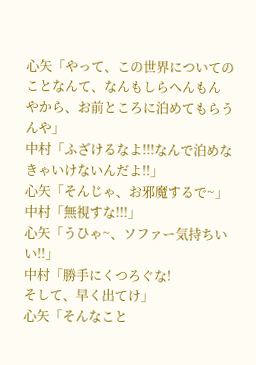心矢「やって、この世界についてのことなんて、なんもしらへんもん
やから、お前ところに泊めてもらうんや」
中村「ふざけるなよ!!!なんで泊めなきゃいけないんだよ!!」
心矢「そんじゃ、お邪魔するで~」
中村「無視すな!!!」
心矢「うひゃ~、ソファー気持ちいい!!」
中村「勝手にくつろぐな!
そして、早く出てけ」
心矢「そんなこと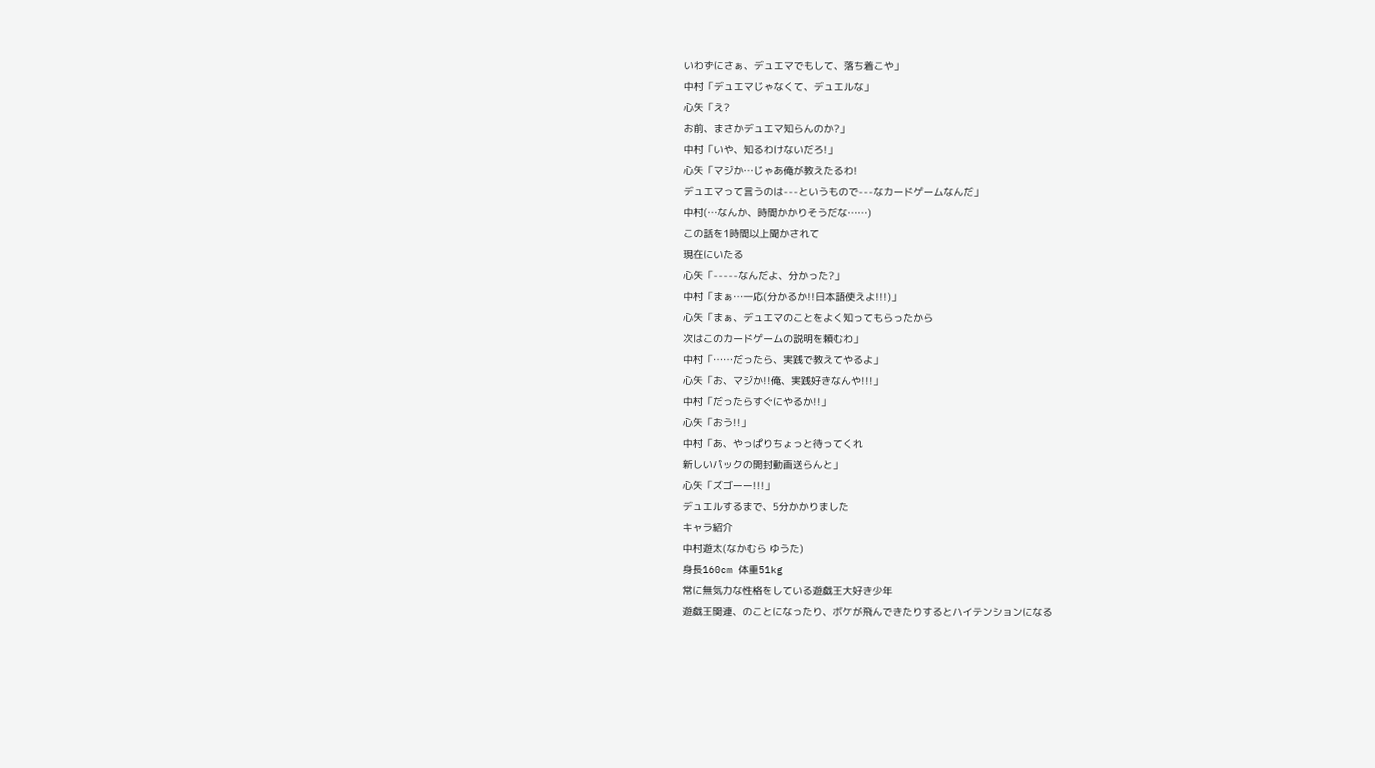いわずにさぁ、デュエマでもして、落ち着こや」
中村「デュエマじゃなくて、デュエルな」
心矢「え?
お前、まさかデュエマ知らんのか?」
中村「いや、知るわけないだろ!」
心矢「マジか…じゃあ俺が教えたるわ!
デュエマって言うのは---というもので---なカードゲームなんだ」
中村(…なんか、時間かかりそうだな……)
この話を1時間以上聞かされて
現在にいたる
心矢「-----なんだよ、分かった?」
中村「まぁ…一応(分かるか!!日本語使えよ!!!)」
心矢「まぁ、デュエマのことをよく知ってもらったから
次はこのカードゲームの説明を頼むわ」
中村「……だったら、実践で教えてやるよ」
心矢「お、マジか!!俺、実践好きなんや!!!」
中村「だったらすぐにやるか!!」
心矢「おう!!」
中村「あ、やっぱりちょっと待ってくれ
新しいパックの開封動画送らんと」
心矢「ズゴーー!!!」
デュエルするまで、5分かかりました
キャラ紹介
中村遊太(なかむら ゆうた)
身長160cm 体重51kg
常に無気力な性格をしている遊戯王大好き少年
遊戯王関連、のことになったり、ボケが飛んできたりするとハイテンションになる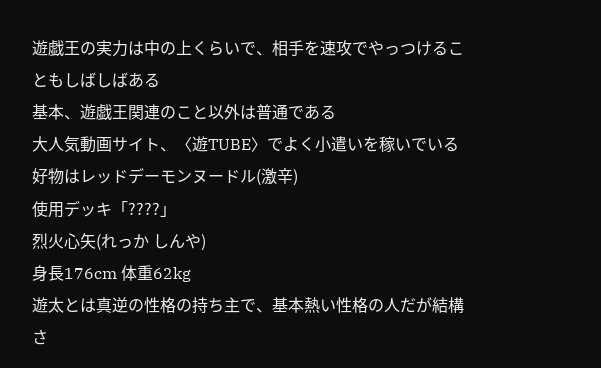遊戯王の実力は中の上くらいで、相手を速攻でやっつけることもしばしばある
基本、遊戯王関連のこと以外は普通である
大人気動画サイト、〈遊TUBE〉でよく小遣いを稼いでいる
好物はレッドデーモンヌードル(激辛)
使用デッキ「????」
烈火心矢(れっか しんや)
身長176cm 体重62kg
遊太とは真逆の性格の持ち主で、基本熱い性格の人だが結構さ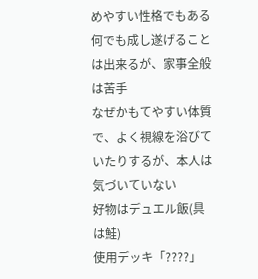めやすい性格でもある
何でも成し遂げることは出来るが、家事全般は苦手
なぜかもてやすい体質で、よく視線を浴びていたりするが、本人は気づいていない
好物はデュエル飯(具は鮭)
使用デッキ「????」